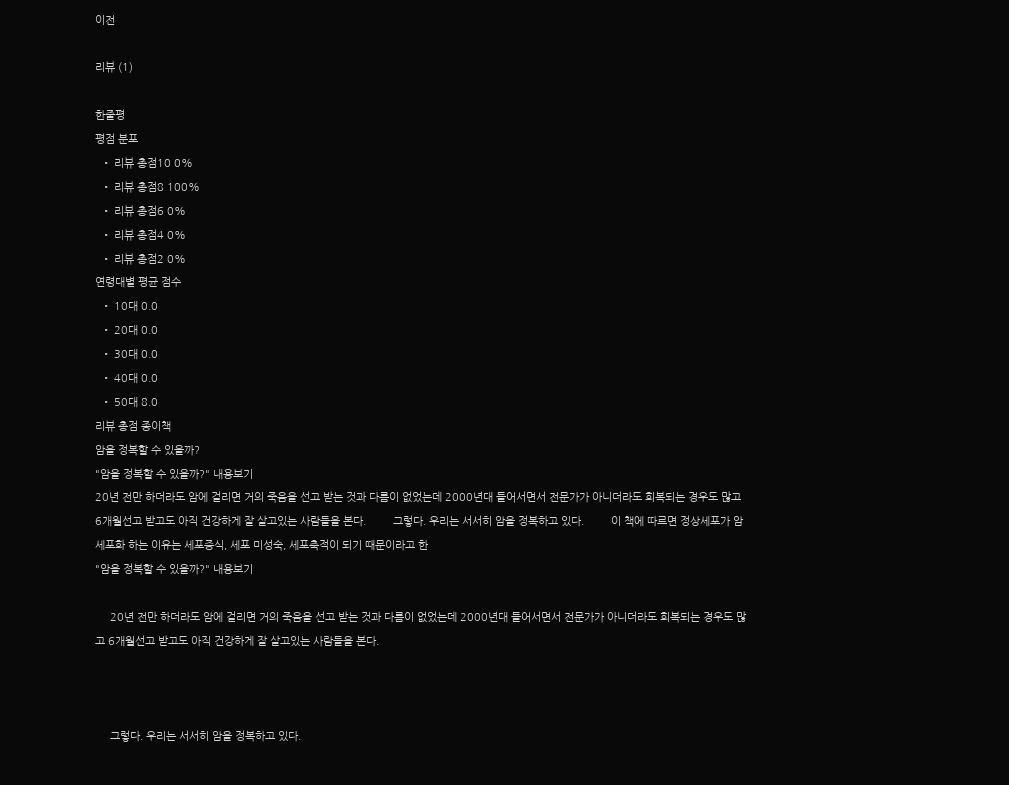이전

리뷰 (1)

한줄평
평점 분포
  • 리뷰 총점10 0%
  • 리뷰 총점8 100%
  • 리뷰 총점6 0%
  • 리뷰 총점4 0%
  • 리뷰 총점2 0%
연령대별 평균 점수
  • 10대 0.0
  • 20대 0.0
  • 30대 0.0
  • 40대 0.0
  • 50대 8.0
리뷰 총점 종이책
암을 정복할 수 있을까?
"암을 정복할 수 있을까?" 내용보기
20년 전만 하더라도 암에 걸리면 거의 죽음을 선고 받는 것과 다름이 없었는데 2000년대 들어서면서 전문가가 아니더라도 회복되는 경우도 많고 6개월선고 받고도 아직 건강하게 잘 살고있는 사람들을 본다.         그렇다. 우리는 서서히 암을 정복하고 있다.         이 책에 따르면 정상세포가 암세포화 하는 이유는 세포증식, 세포 미성숙, 세포축적이 되기 때문이라고 한
"암을 정복할 수 있을까?" 내용보기

     20년 전만 하더라도 암에 걸리면 거의 죽음을 선고 받는 것과 다름이 없었는데 2000년대 들어서면서 전문가가 아니더라도 회복되는 경우도 많고 6개월선고 받고도 아직 건강하게 잘 살고있는 사람들을 본다.



     그렇다. 우리는 서서히 암을 정복하고 있다.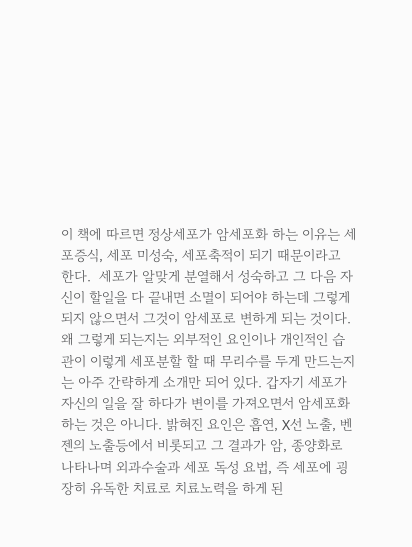이 책에 따르면 정상세포가 암세포화 하는 이유는 세포증식, 세포 미성숙, 세포축적이 되기 때문이라고 한다.  세포가 알맞게 분열해서 성숙하고 그 다음 자신이 할일을 다 끝내면 소멸이 되어야 하는데 그렇게 되지 않으면서 그것이 암세포로 변하게 되는 것이다. 왜 그렇게 되는지는 외부적인 요인이나 개인적인 습관이 이렇게 세포분할 할 때 무리수를 두게 만드는지는 아주 간략하게 소개만 되어 있다. 갑자기 세포가 자신의 일을 잘 하다가 변이를 가져오면서 암세포화하는 것은 아니다. 밝혀진 요인은 흡연, X선 노출, 벤젠의 노출등에서 비롯되고 그 결과가 암, 종양화로 나타나며 외과수술과 세포 독성 요법, 즉 세포에 굉장히 유독한 치료로 치료노력을 하게 된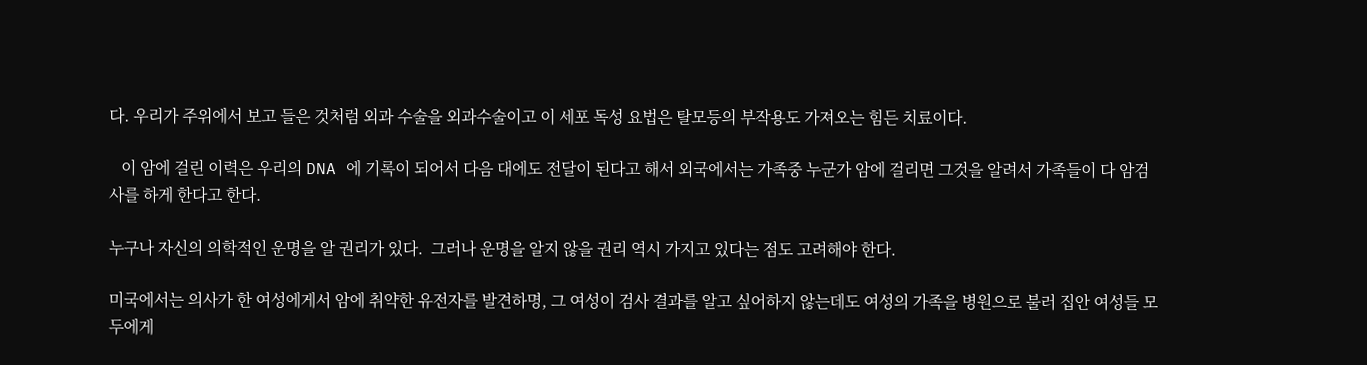다. 우리가 주위에서 보고 들은 것처럼 외과 수술을 외과수술이고 이 세포 독성 요법은 탈모등의 부작용도 가져오는 힘든 치료이다.

   이 암에 걸린 이력은 우리의 DNA 에 기록이 되어서 다음 대에도 전달이 된다고 해서 외국에서는 가족중 누군가 암에 걸리면 그것을 알려서 가족들이 다 암검사를 하게 한다고 한다.

누구나 자신의 의학적인 운명을 알 권리가 있다.  그러나 운명을 알지 않을 권리 역시 가지고 있다는 점도 고려해야 한다.

미국에서는 의사가 한 여성에게서 암에 취약한 유전자를 발견하명, 그 여성이 검사 결과를 알고 싶어하지 않는데도 여성의 가족을 병원으로 불러 집안 여성들 모두에게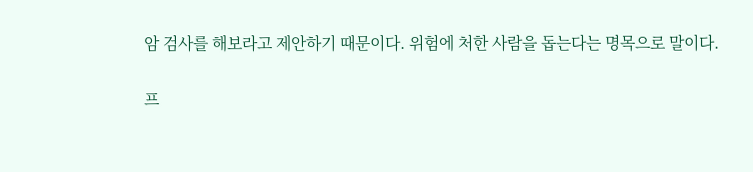암 검사를 해보라고 제안하기 때문이다. 위험에 처한 사람을 돕는다는 명목으로 말이다.

프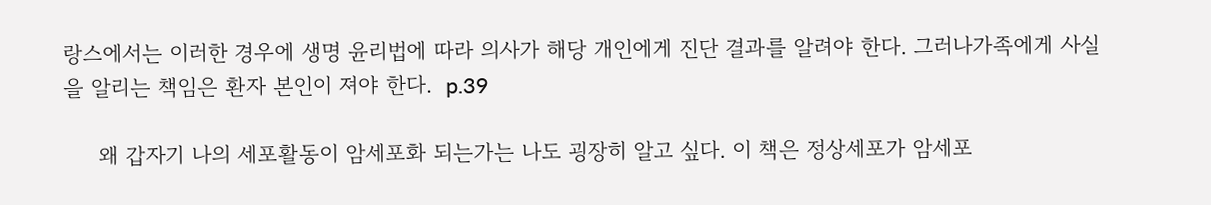랑스에서는 이러한 경우에 생명 윤리법에 따라 의사가 해당 개인에게 진단 결과를 알려야 한다. 그러나가족에게 사실을 알리는 책임은 환자 본인이 져야 한다.  p.39

     왜 갑자기 나의 세포활동이 암세포화 되는가는 나도 굉장히 알고 싶다. 이 책은 정상세포가 암세포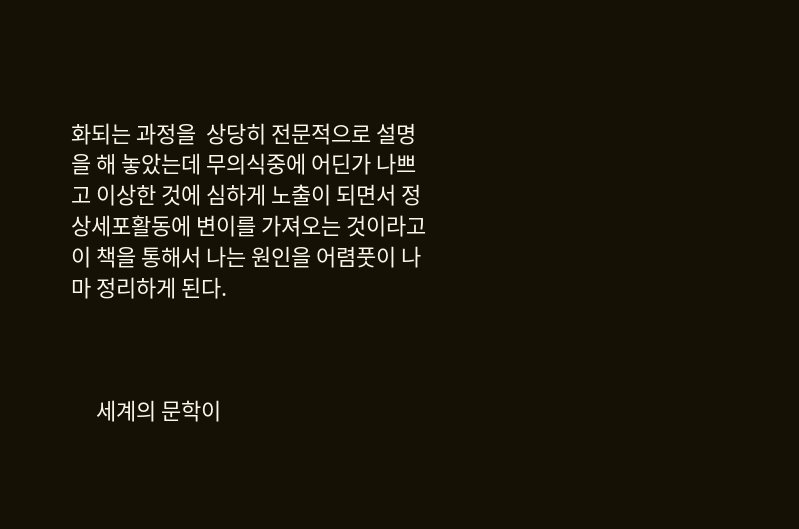화되는 과정을  상당히 전문적으로 설명을 해 놓았는데 무의식중에 어딘가 나쁘고 이상한 것에 심하게 노출이 되면서 정상세포활동에 변이를 가져오는 것이라고 이 책을 통해서 나는 원인을 어렴풋이 나마 정리하게 된다.



     세계의 문학이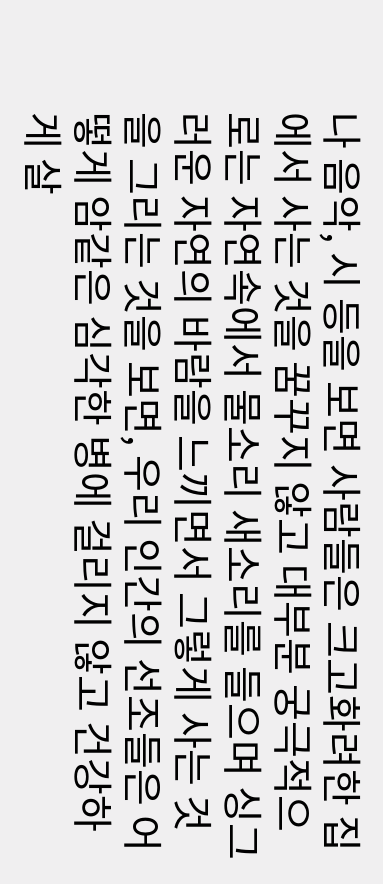나 음악, 시 등을 보면 사람들은 크고화려한 집에서 사는 것을 꿈꾸지 않고 대부분 궁극적으로는 자연속에서 물소리 새소리를 들으며 싱그러운 자연의 바람을 느끼면서 그렇게 사는 것을 그리는 것을 보면, 우리 인간의 선조들은 어떻게 암같은 심각한 병에 걸리지 않고 건강하게 살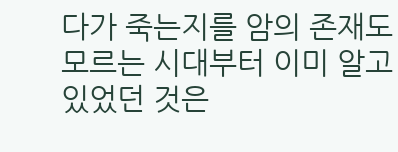다가 죽는지를 암의 존재도 모르는 시대부터 이미 알고 있었던 것은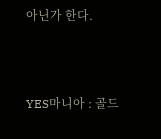아닌가 한다.



YES마니아 : 골드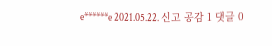e******e 2021.05.22. 신고 공감 1 댓글 0